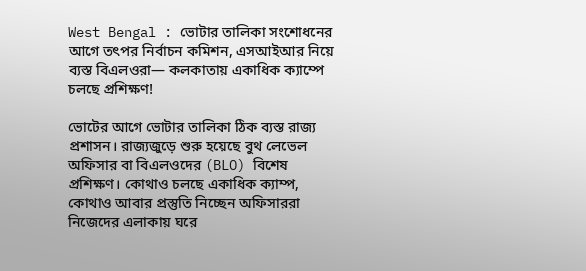West Bengal : ভোটার তালিকা সংশোধনের আগে তৎপর নির্বাচন কমিশন, এসআইআর নিয়ে ব্যস্ত বিএলওরা— কলকাতায় একাধিক ক্যাম্পে চলছে প্রশিক্ষণ!

ভোটের আগে ভোটার তালিকা ঠিক ব্যস্ত রাজ্য প্রশাসন। রাজ্যজুড়ে শুরু হয়েছে বুথ লেভেল অফিসার বা বিএলওদের (BLO) বিশেষ প্রশিক্ষণ। কোথাও চলছে একাধিক ক্যাম্প, কোথাও আবার প্রস্তুতি নিচ্ছেন অফিসাররা নিজেদের এলাকায় ঘরে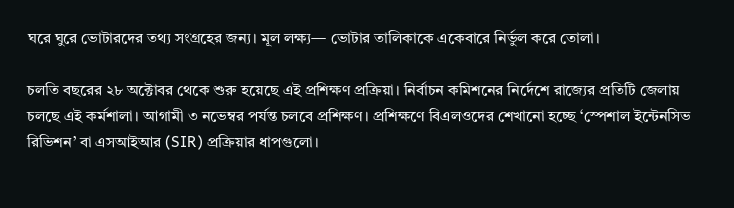ঘরে ঘুরে ভোটারদের তথ্য সংগ্রহের জন্য। মূল লক্ষ্য— ভোটার তালিকাকে একেবারে নির্ভুল করে তোলা।

চলতি বছরের ২৮ অক্টোবর থেকে শুরু হয়েছে এই প্রশিক্ষণ প্রক্রিয়া। নির্বাচন কমিশনের নির্দেশে রাজ্যের প্রতিটি জেলায় চলছে এই কর্মশালা। আগামী ৩ নভেম্বর পর্যন্ত চলবে প্রশিক্ষণ। প্রশিক্ষণে বিএলওদের শেখানো হচ্ছে ‘স্পেশাল ইন্টেনসিভ রিভিশন’ বা এসআইআর (SIR) প্রক্রিয়ার ধাপগুলো।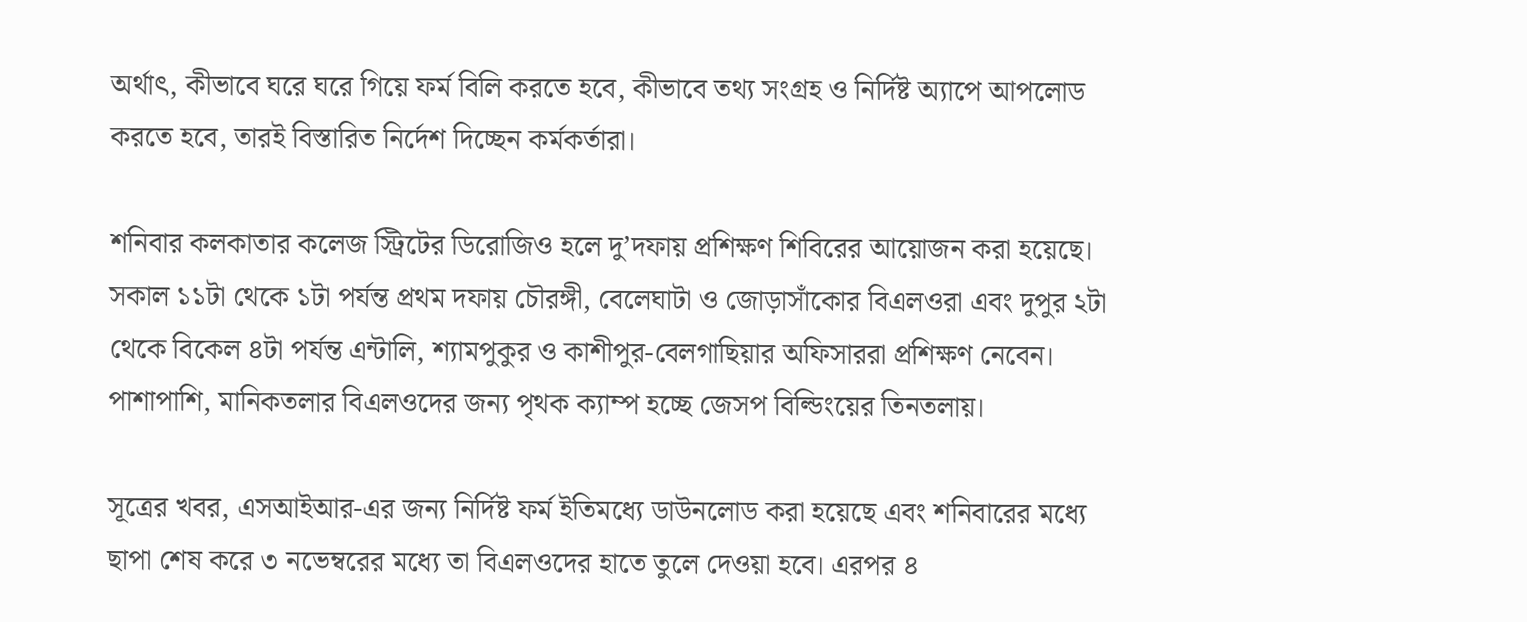অর্থাৎ, কীভাবে ঘরে ঘরে গিয়ে ফর্ম বিলি করতে হবে, কীভাবে তথ্য সংগ্রহ ও নির্দিষ্ট অ্যাপে আপলোড করতে হবে, তারই বিস্তারিত নির্দেশ দিচ্ছেন কর্মকর্তারা।

শনিবার কলকাতার কলেজ স্ট্রিটের ডিরোজিও হলে দু’দফায় প্রশিক্ষণ শিবিরের আয়োজন করা হয়েছে। সকাল ১১টা থেকে ১টা পর্যন্ত প্রথম দফায় চৌরঙ্গী, বেলেঘাটা ও জোড়াসাঁকোর বিএলওরা এবং দুপুর ২টা থেকে বিকেল ৪টা পর্যন্ত এন্টালি, শ্যামপুকুর ও কাশীপুর-বেলগাছিয়ার অফিসাররা প্রশিক্ষণ নেবেন। পাশাপাশি, মানিকতলার বিএলওদের জন্য পৃথক ক্যাম্প হচ্ছে জেসপ বিল্ডিংয়ের তিনতলায়।

সূত্রের খবর, এসআইআর-এর জন্য নির্দিষ্ট ফর্ম ইতিমধ্যে ডাউনলোড করা হয়েছে এবং শনিবারের মধ্যে ছাপা শেষ করে ৩ নভেম্বরের মধ্যে তা বিএলওদের হাতে তুলে দেওয়া হবে। এরপর ৪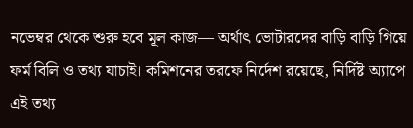নভেম্বর থেকে শুরু হবে মূল কাজ— অর্থাৎ ভোটারদের বাড়ি বাড়ি গিয়ে ফর্ম বিলি ও তথ্য যাচাই। কমিশনের তরফে নির্দেশ রয়েছে, নির্দিষ্ট অ্যাপে এই তথ্য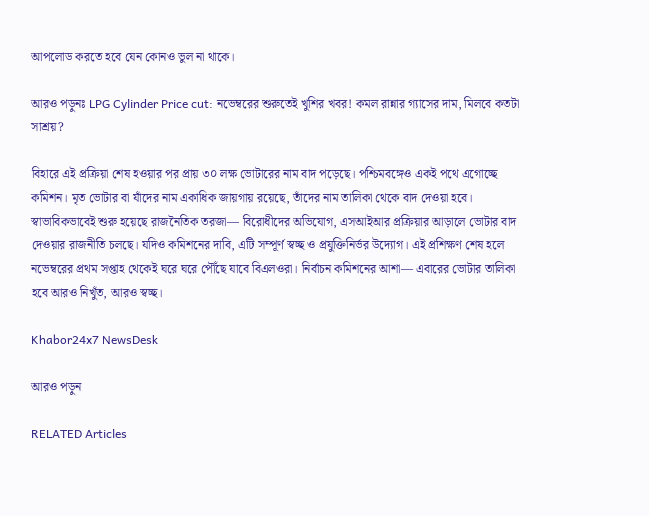আপলোড করতে হবে যেন কোনও ভুল না থাকে।

আরও পড়ুনঃ LPG Cylinder Price cut: নভেম্বরের শুরুতেই খুশির খবর! কমল রান্নার গ্যাসের দাম, মিলবে কতটা সাশ্রয়?

বিহারে এই প্রক্রিয়া শেষ হওয়ার পর প্রায় ৩০ লক্ষ ভোটারের নাম বাদ পড়েছে। পশ্চিমবঙ্গেও একই পথে এগোচ্ছে কমিশন। মৃত ভোটার বা যাঁদের নাম একাধিক জায়গায় রয়েছে, তাঁদের নাম তালিকা থেকে বাদ দেওয়া হবে। স্বাভাবিকভাবেই শুরু হয়েছে রাজনৈতিক তরজা— বিরোধীদের অভিযোগ, এসআইআর প্রক্রিয়ার আড়ালে ভোটার বাদ দেওয়ার রাজনীতি চলছে। যদিও কমিশনের দাবি, এটি সম্পূর্ণ স্বচ্ছ ও প্রযুক্তিনির্ভর উদ্যোগ। এই প্রশিক্ষণ শেষ হলে নভেম্বরের প্রথম সপ্তাহ থেকেই ঘরে ঘরে পৌঁছে যাবে বিএলওরা। নির্বাচন কমিশনের আশা— এবারের ভোটার তালিকা হবে আরও নিখুঁত, আরও স্বচ্ছ।

Khabor24x7 NewsDesk

আরও পড়ুন

RELATED Articles